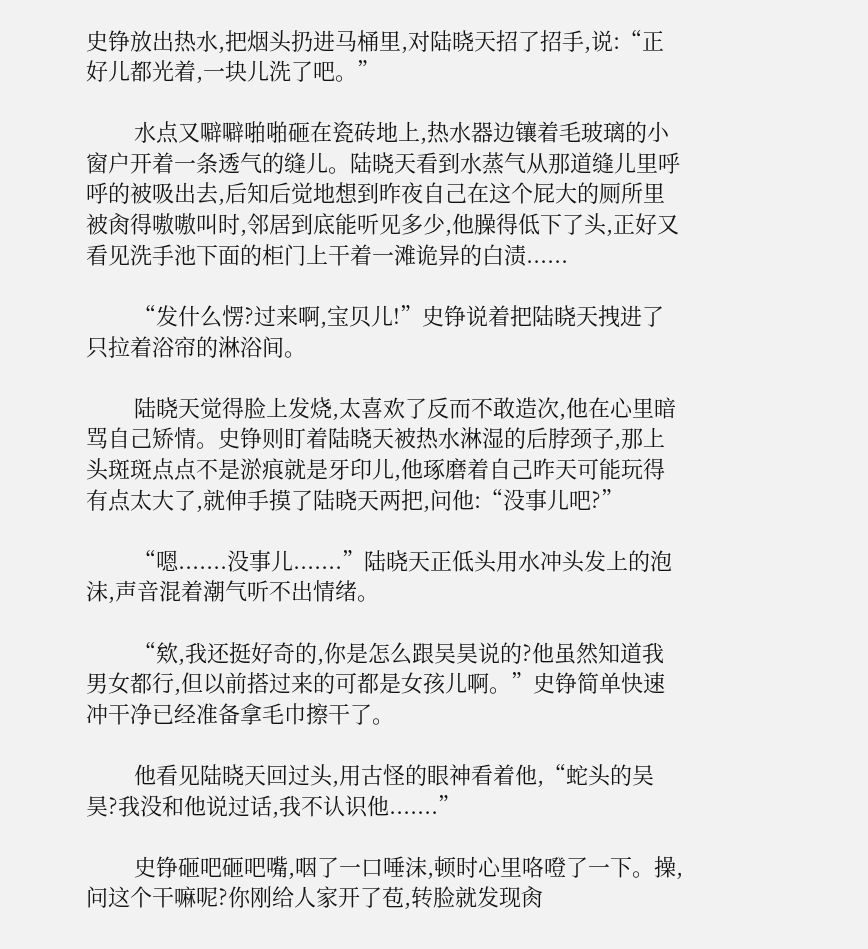史铮放出热水,把烟头扔进马桶里,对陆晓天招了招手,说:“正好儿都光着,一块儿洗了吧。”

        水点又噼噼啪啪砸在瓷砖地上,热水器边镶着毛玻璃的小窗户开着一条透气的缝儿。陆晓天看到水蒸气从那道缝儿里呼呼的被吸出去,后知后觉地想到昨夜自己在这个屁大的厕所里被肏得嗷嗷叫时,邻居到底能听见多少,他臊得低下了头,正好又看见洗手池下面的柜门上干着一滩诡异的白渍......

        “发什么愣?过来啊,宝贝儿!”史铮说着把陆晓天拽进了只拉着浴帘的淋浴间。

        陆晓天觉得脸上发烧,太喜欢了反而不敢造次,他在心里暗骂自己矫情。史铮则盯着陆晓天被热水淋湿的后脖颈子,那上头斑斑点点不是淤痕就是牙印儿,他琢磨着自己昨天可能玩得有点太大了,就伸手摸了陆晓天两把,问他:“没事儿吧?”

        “嗯.......没事儿.......”陆晓天正低头用水冲头发上的泡沫,声音混着潮气听不出情绪。

        “欸,我还挺好奇的,你是怎么跟吴昊说的?他虽然知道我男女都行,但以前搭过来的可都是女孩儿啊。”史铮简单快速冲干净已经准备拿毛巾擦干了。

        他看见陆晓天回过头,用古怪的眼神看着他,“蛇头的吴昊?我没和他说过话,我不认识他.......”

        史铮砸吧砸吧嘴,咽了一口唾沫,顿时心里咯噔了一下。操,问这个干嘛呢?你刚给人家开了苞,转脸就发现肏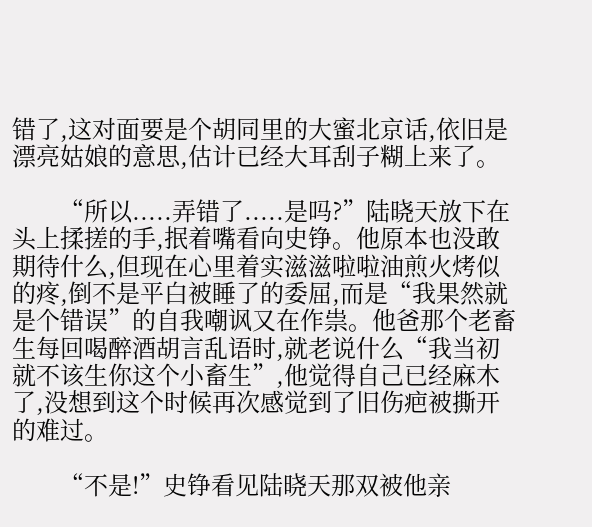错了,这对面要是个胡同里的大蜜北京话,依旧是漂亮姑娘的意思,估计已经大耳刮子糊上来了。

        “所以.....弄错了.....是吗?”陆晓天放下在头上揉搓的手,抿着嘴看向史铮。他原本也没敢期待什么,但现在心里着实滋滋啦啦油煎火烤似的疼,倒不是平白被睡了的委屈,而是“我果然就是个错误”的自我嘲讽又在作祟。他爸那个老畜生每回喝醉酒胡言乱语时,就老说什么“我当初就不该生你这个小畜生”,他觉得自己已经麻木了,没想到这个时候再次感觉到了旧伤疤被撕开的难过。

        “不是!”史铮看见陆晓天那双被他亲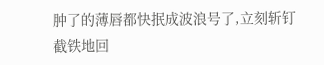肿了的薄唇都快抿成波浪号了,立刻斩钉截铁地回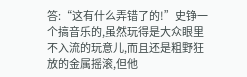答:“这有什么弄错了的!”史铮一个搞音乐的,虽然玩得是大众眼里不入流的玩意儿,而且还是粗野狂放的金属摇滚,但他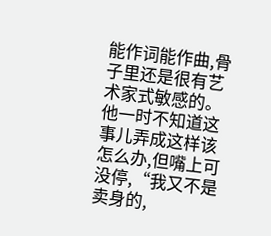能作词能作曲,骨子里还是很有艺术家式敏感的。他一时不知道这事儿弄成这样该怎么办,但嘴上可没停,“我又不是卖身的,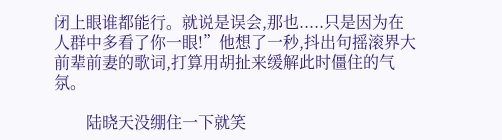闭上眼谁都能行。就说是误会,那也.....只是因为在人群中多看了你一眼!”他想了一秒,抖出句摇滚界大前辈前妻的歌词,打算用胡扯来缓解此时僵住的气氛。

        陆晓天没绷住一下就笑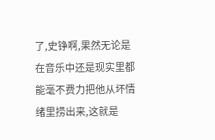了,史铮啊,果然无论是在音乐中还是现实里都能毫不费力把他从坏情绪里捞出来,这就是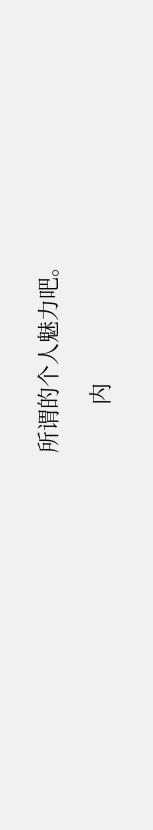所谓的个人魅力吧。

        内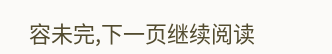容未完,下一页继续阅读